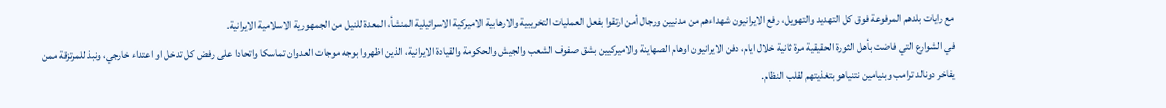مع رايات بلدهم المرفوعة فوق كل التهديد والتهويل، رفع الايرانيون شهداءهم من مدنيين ورجال أمن ارتقوا بفعل العمليات التخريبية والارهابية الاميركية الاسرائيلية المنشأ، المعدة للنيل من الجمهورية الاسلامية الايرانية.
في الشوارع التي فاضت بأهل الثورة الحقيقية مرة ثانية خلال ايام، دفن الايرانيون اوهام الصهاينة والاميركيين بشق صفوف الشعب والجيش والحكومة والقيادة الايرانية، الذين اظهروا بوجه موجات العدوان تماسكا واتحادا على رفض كل تدخل او اعتداء خارجي، ونبذ للمرتزقة ممن يفاخر دونالد ترامب وبنيامين نتنياهو بتغذيتهم لقلب النظام.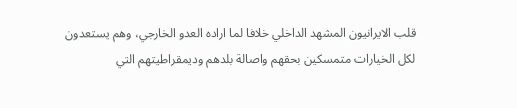قلب الايرانيون المشهد الداخلي خلافا لما اراده العدو الخارجي، وهم يستعدون لكل الخيارات متمسكين بحقهم واصالة بلدهم وديمقراطيتهم التي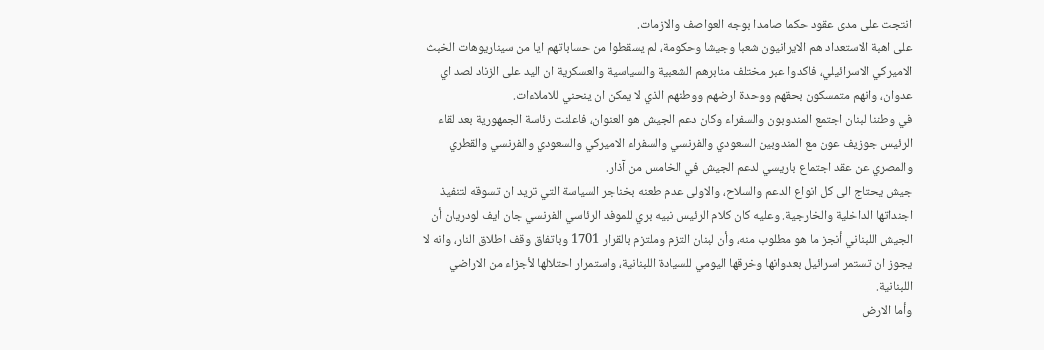انتجت على مدى عقود حكما صامدا بوجه العواصف والازمات.
على اهبة الاستعداد هم الايرانيون شعبا وجيشا وحكومة، لم يسقطوا من حساباتهم ايا من سيناريوهات الخبث الاميركي الاسرائيلي، فاكدوا عبر مختلف منابرهم الشعبية والسياسية والعسكرية ان اليد على الزناد لصد اي عدوان، وانهم متمسكون بحقهم ووحدة ارضهم ووطنهم الذي لا يمكن ان ينحني للاملاءات.
في وطننا لبنان اجتمع المندوبون والسفراء وكان دعم الجيش هو العنوان، فاعلنت رئاسة الجمهورية بعد لقاء الرئيس جوزيف عون مع المندوبين السعودي والفرنسي والسفراء الاميركي والسعودي والفرنسي والقطري والمصري عن عقد اجتماع باريسي لدعم الجيش في الخامس من آذار.
جيش يحتاج الى كل انواع الدعم والسلاح، والاولى عدم طعنه بخناجر السياسة التي تريد ان تسوقه لتنفيذ اجنداتها الداخلية والخارجية. وعليه كان كلام الرئيس نبيه بري للموفد الرئاسي الفرنسي جان ايف لودريان أن الجيش اللبناني أنجز ما هو مطلوب منه، وأن لبنان التزم وملتزم بالقرار 1701 وباتفاق وقف اطلاق النار، وانه لا يجوز ان تستمر اسرائيل بعدوانها وخرقها اليومي للسيادة اللبنانية، واستمرار احتلالها لأجزاء من الاراضي اللبنانية.
وأما الارض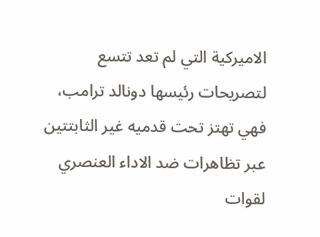الاميركية التي لم تعد تتسع لتصريحات رئيسها دونالد ترامب، فهي تهتز تحت قدميه غير الثابتتين عبر تظاهرات ضد الاداء العنصري لقوات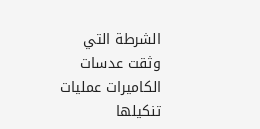الشرطة التي وثقت عدسات الكاميرات عمليات تنكيلها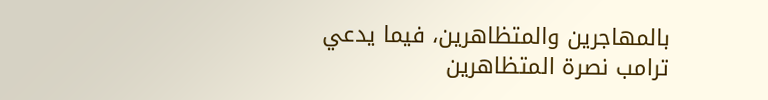بالمهاجرين والمتظاهرين، فيما يدعي ترامب نصرة المتظاهرين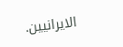الايرانيين.